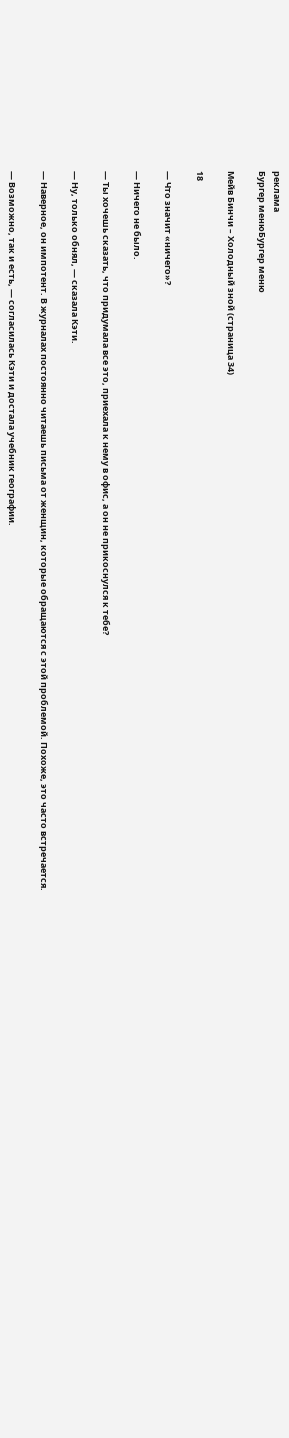реклама
Бургер менюБургер меню

Мейв Бинчи – Холодный зной (страница 34)

18

— Что значит «ничего»?

— Ничего не было.

— Ты хочешь сказать, что придумала все это, приехала к нему в офис, а он не прикоснулся к тебе?

— Ну, только обнял, — сказала Кэти.

— Наверное, он импотент. В журналах постоянно читаешь письма от женщин, которые обращаются с этой проблемой. Похоже, это часто встречается.

— Возможно, так и есть, — согласилась Кэти и достала учебник географии.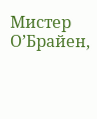Мистер О’Брайен,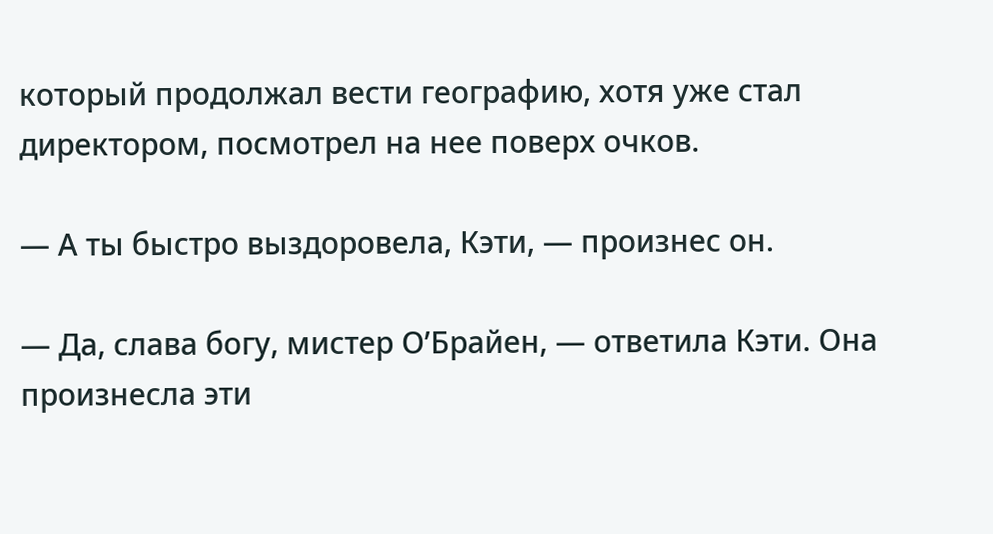который продолжал вести географию, хотя уже стал директором, посмотрел на нее поверх очков.

— А ты быстро выздоровела, Кэти, — произнес он.

— Да, слава богу, мистер О’Брайен, — ответила Кэти. Она произнесла эти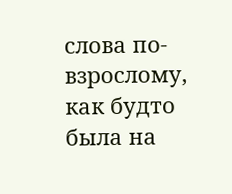слова по-взрослому, как будто была на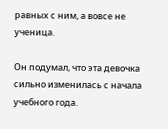равных с ним, а вовсе не ученица.

Он подумал, что эта девочка сильно изменилась с начала учебного года.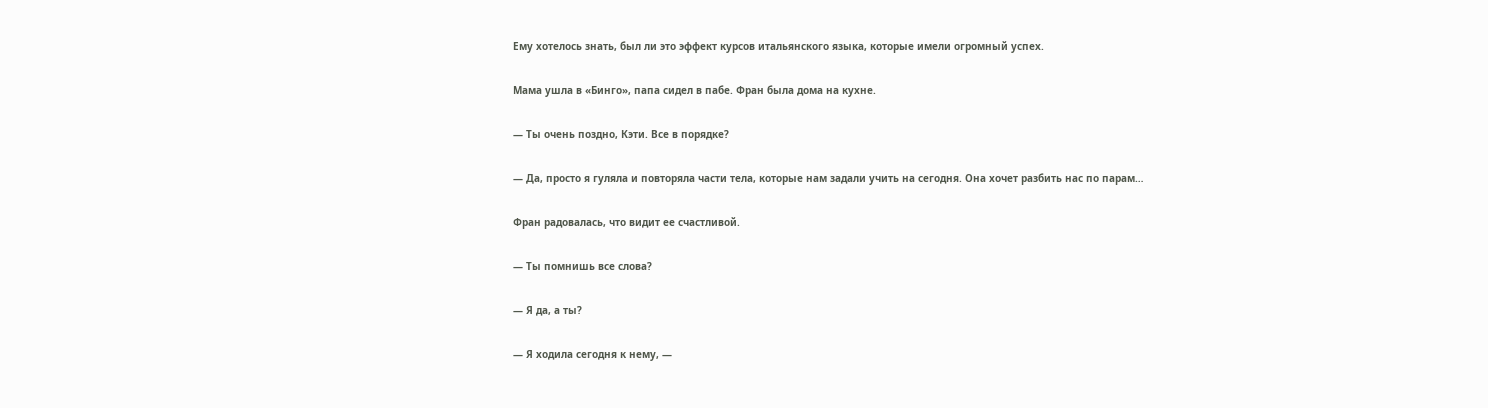Ему хотелось знать, был ли это эффект курсов итальянского языка, которые имели огромный успех.

Мама ушла в «Бинго», папа сидел в пабе. Фран была дома на кухне.

— Ты очень поздно, Кэти. Все в порядке?

— Да, просто я гуляла и повторяла части тела, которые нам задали учить на сегодня. Она хочет разбить нас по парам…

Фран радовалась, что видит ее счастливой.

— Ты помнишь все слова?

— Я да, а ты?

— Я ходила сегодня к нему, —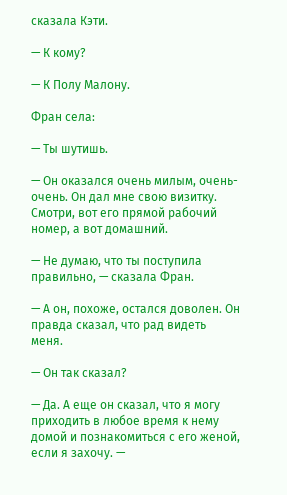сказала Кэти.

— К кому?

— К Полу Малону.

Фран села:

— Ты шутишь.

— Он оказался очень милым, очень-очень. Он дал мне свою визитку. Смотри, вот его прямой рабочий номер, а вот домашний.

— Не думаю, что ты поступила правильно, — сказала Фран.

— А он, похоже, остался доволен. Он правда сказал, что рад видеть меня.

— Он так сказал?

— Да. А еще он сказал, что я могу приходить в любое время к нему домой и познакомиться с его женой, если я захочу. —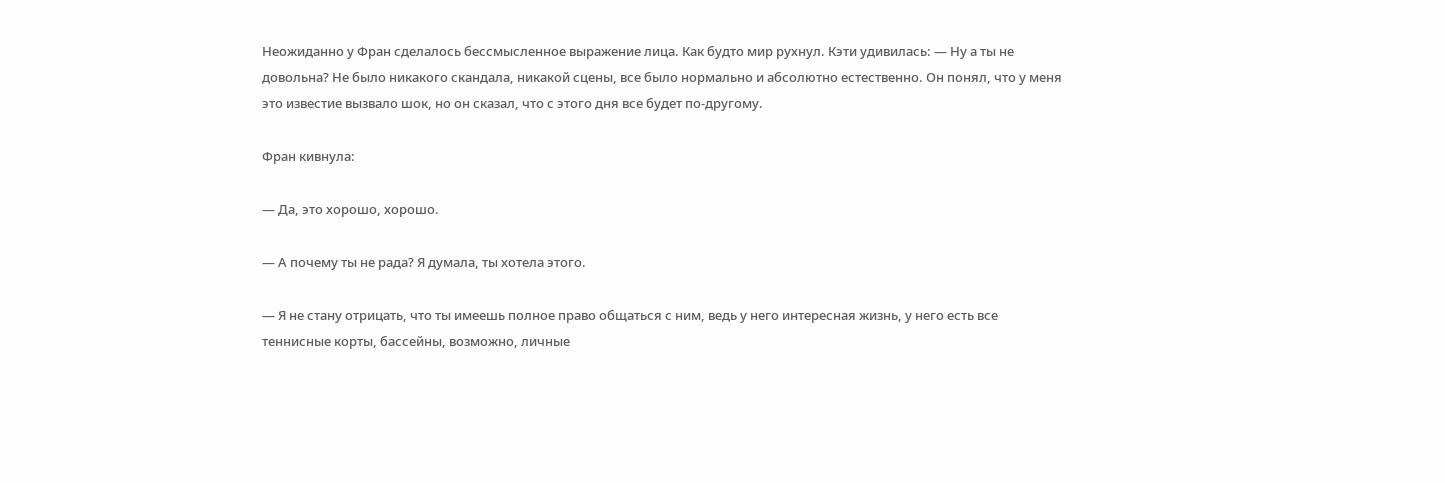Неожиданно у Фран сделалось бессмысленное выражение лица. Как будто мир рухнул. Кэти удивилась: — Ну а ты не довольна? Не было никакого скандала, никакой сцены, все было нормально и абсолютно естественно. Он понял, что у меня это известие вызвало шок, но он сказал, что с этого дня все будет по-другому.

Фран кивнула:

— Да, это хорошо, хорошо.

— А почему ты не рада? Я думала, ты хотела этого.

— Я не стану отрицать, что ты имеешь полное право общаться с ним, ведь у него интересная жизнь, у него есть все теннисные корты, бассейны, возможно, личные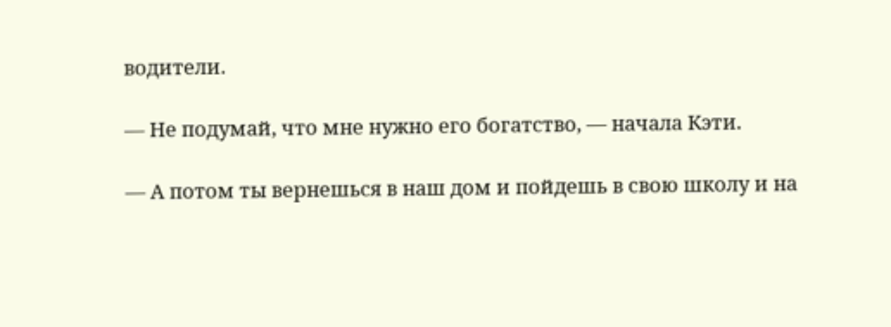водители.

— Не подумай, что мне нужно его богатство, — начала Кэти.

— А потом ты вернешься в наш дом и пойдешь в свою школу и на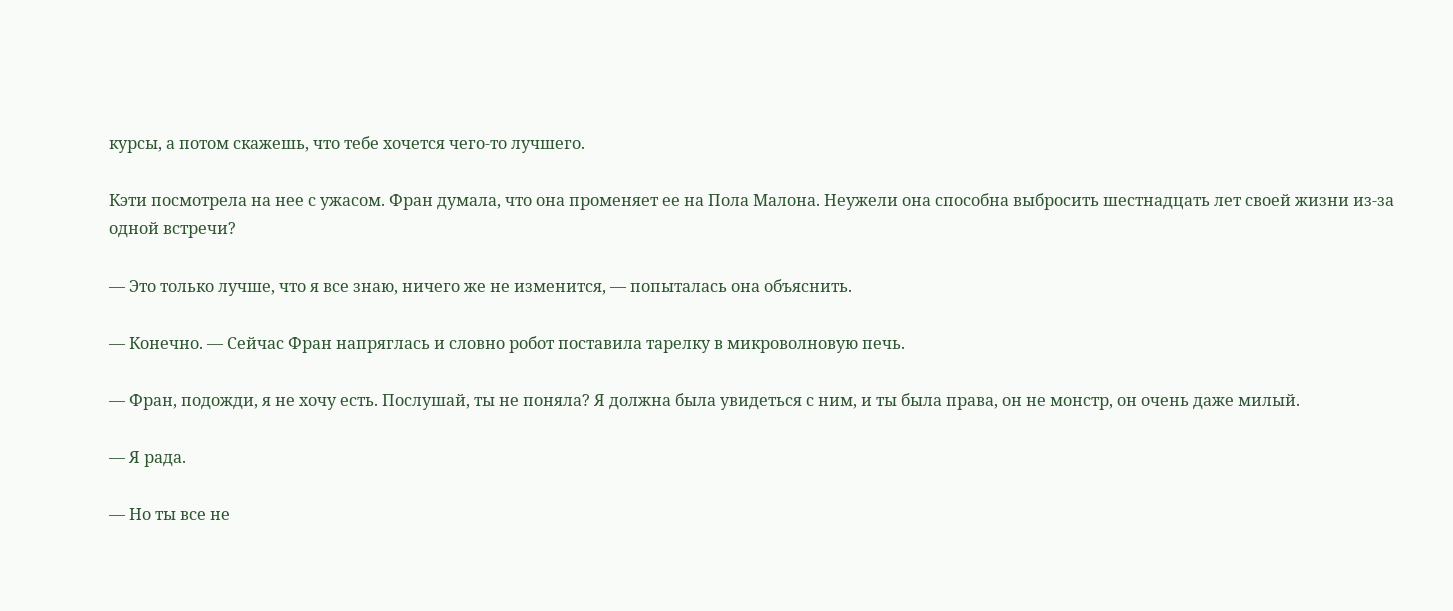курсы, а потом скажешь, что тебе хочется чего-то лучшего.

Кэти посмотрела на нее с ужасом. Фран думала, что она променяет ее на Пола Малона. Неужели она способна выбросить шестнадцать лет своей жизни из-за одной встречи?

— Это только лучше, что я все знаю, ничего же не изменится, — попыталась она объяснить.

— Конечно. — Сейчас Фран напряглась и словно робот поставила тарелку в микроволновую печь.

— Фран, подожди, я не хочу есть. Послушай, ты не поняла? Я должна была увидеться с ним, и ты была права, он не монстр, он очень даже милый.

— Я рада.

— Но ты все не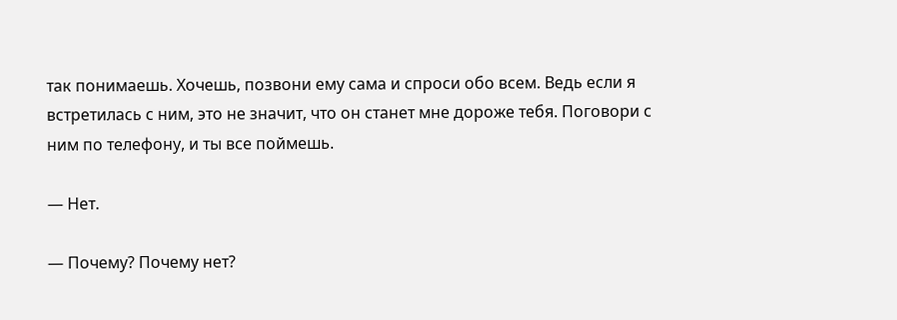так понимаешь. Хочешь, позвони ему сама и спроси обо всем. Ведь если я встретилась с ним, это не значит, что он станет мне дороже тебя. Поговори с ним по телефону, и ты все поймешь.

— Нет.

— Почему? Почему нет?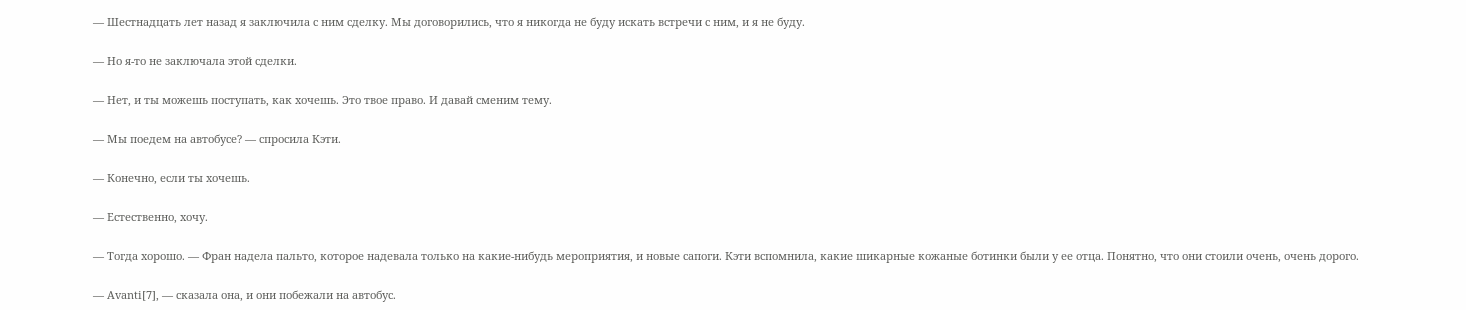— Шестнадцать лет назад я заключила с ним сделку. Мы договорились, что я никогда не буду искать встречи с ним, и я не буду.

— Но я-то не заключала этой сделки.

— Нет, и ты можешь поступать, как хочешь. Это твое право. И давай сменим тему.

— Мы поедем на автобусе? — спросила Кэти.

— Конечно, если ты хочешь.

— Естественно, хочу.

— Тогда хорошо. — Фран надела пальто, которое надевала только на какие-нибудь мероприятия, и новые сапоги. Кэти вспомнила, какие шикарные кожаные ботинки были у ее отца. Понятно, что они стоили очень, очень дорого.

— Avanti[7], — сказала она, и они побежали на автобус.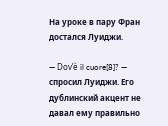На уроке в пару Фран достался Луиджи.

— Dov’è il cuore[8]? — спросил Луиджи. Его дублинский акцент не давал ему правильно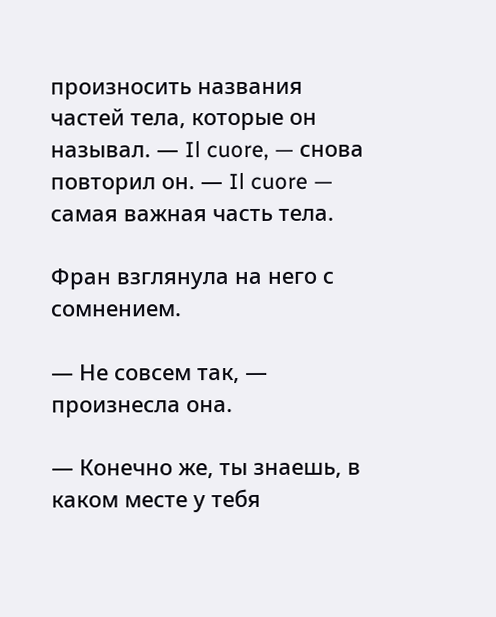произносить названия частей тела, которые он называл. — Il cuore, — снова повторил он. — Il cuore — самая важная часть тела.

Фран взглянула на него с сомнением.

— Не совсем так, — произнесла она.

— Конечно же, ты знаешь, в каком месте у тебя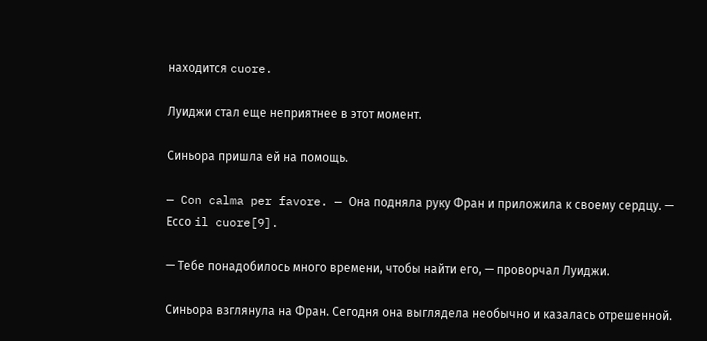находится cuore.

Луиджи стал еще неприятнее в этот момент.

Синьора пришла ей на помощь.

— Con calma per favore. — Она подняла руку Фран и приложила к своему сердцу. — Ессо il cuore[9].

— Тебе понадобилось много времени, чтобы найти его, — проворчал Луиджи.

Синьора взглянула на Фран. Сегодня она выглядела необычно и казалась отрешенной.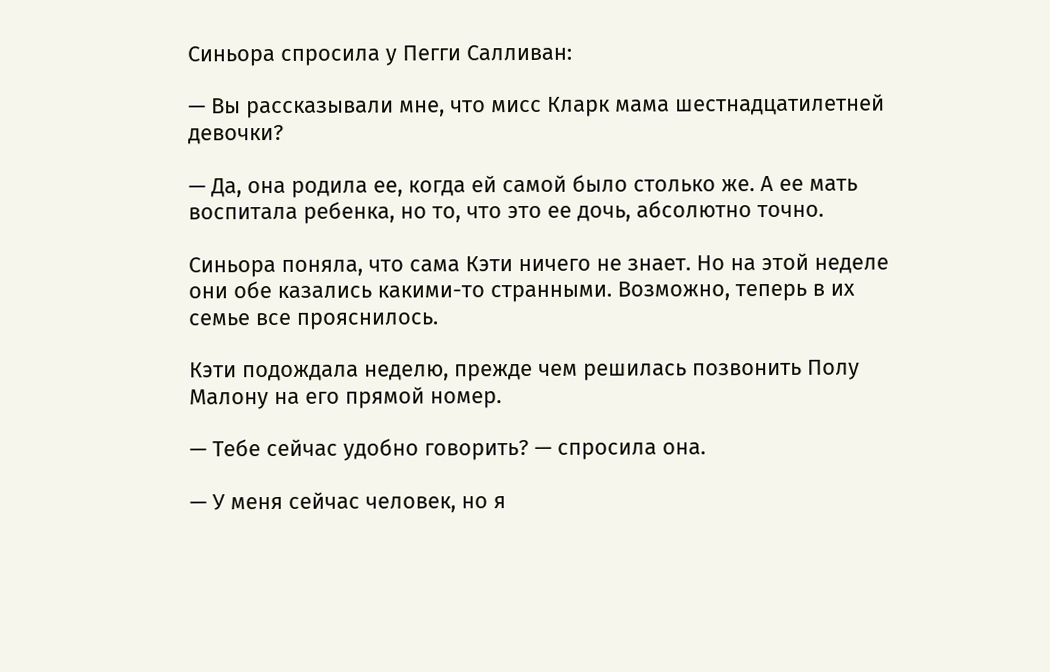Синьора спросила у Пегги Салливан:

— Вы рассказывали мне, что мисс Кларк мама шестнадцатилетней девочки?

— Да, она родила ее, когда ей самой было столько же. А ее мать воспитала ребенка, но то, что это ее дочь, абсолютно точно.

Синьора поняла, что сама Кэти ничего не знает. Но на этой неделе они обе казались какими-то странными. Возможно, теперь в их семье все прояснилось.

Кэти подождала неделю, прежде чем решилась позвонить Полу Малону на его прямой номер.

— Тебе сейчас удобно говорить? — спросила она.

— У меня сейчас человек, но я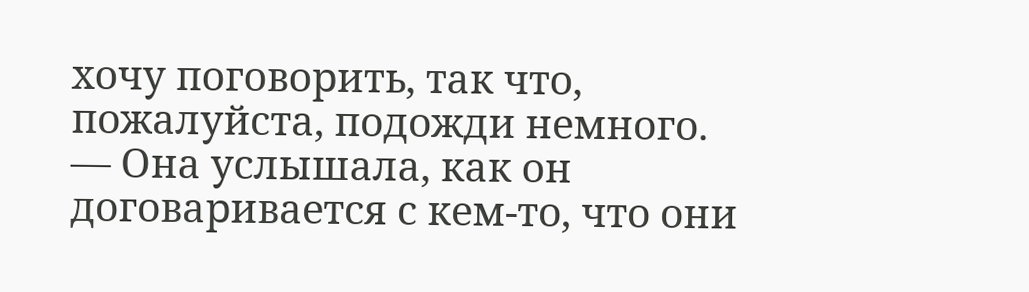хочу поговорить, так что, пожалуйста, подожди немного. — Она услышала, как он договаривается с кем-то, что они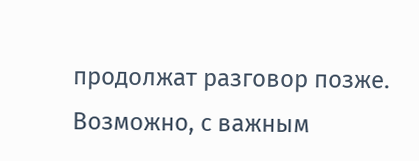продолжат разговор позже. Возможно, с важным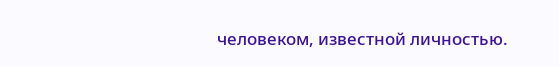человеком, известной личностью.